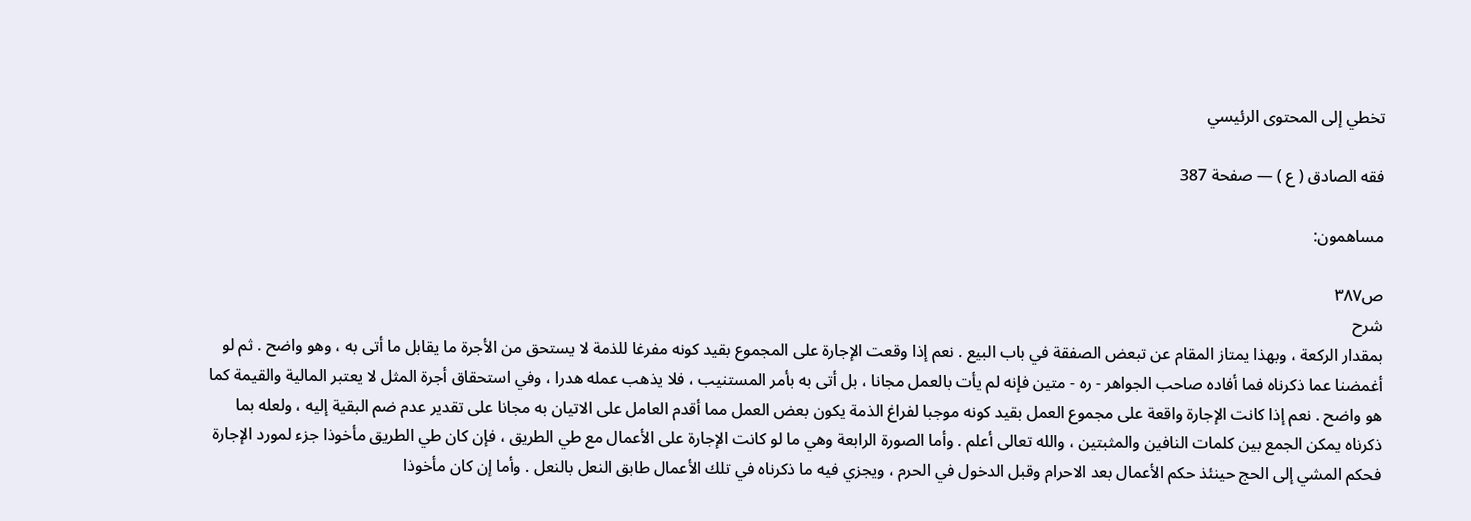تخطي إلى المحتوى الرئيسي

فقه الصادق ( ع ) — صفحة 387

مساهمون:

ص٣٨٧
شرح
بمقدار الركعة ، وبهذا يمتاز المقام عن تبعض الصفقة في باب البيع . نعم إذا وقعت الإجارة على المجموع بقيد كونه مفرغا للذمة لا يستحق من الأجرة ما يقابل ما أتى به ، وهو واضح . ثم لو أغمضنا عما ذكرناه فما أفاده صاحب الجواهر - ره - متين فإنه لم يأت بالعمل مجانا ، بل أتى به بأمر المستنيب ، فلا يذهب عمله هدرا ، وفي استحقاق أجرة المثل لا يعتبر المالية والقيمة كما هو واضح . نعم إذا كانت الإجارة واقعة على مجموع العمل بقيد كونه موجبا لفراغ الذمة يكون بعض العمل مما أقدم العامل على الاتيان به مجانا على تقدير عدم ضم البقية إليه ، ولعله بما ذكرناه يمكن الجمع بين كلمات النافين والمثبتين ، والله تعالى أعلم . وأما الصورة الرابعة وهي ما لو كانت الإجارة على الأعمال مع طي الطريق ، فإن كان طي الطريق مأخوذا جزء لمورد الإجارة فحكم المشي إلى الحج حينئذ حكم الأعمال بعد الاحرام وقبل الدخول في الحرم ، ويجزي فيه ما ذكرناه في تلك الأعمال طابق النعل بالنعل . وأما إن كان مأخوذا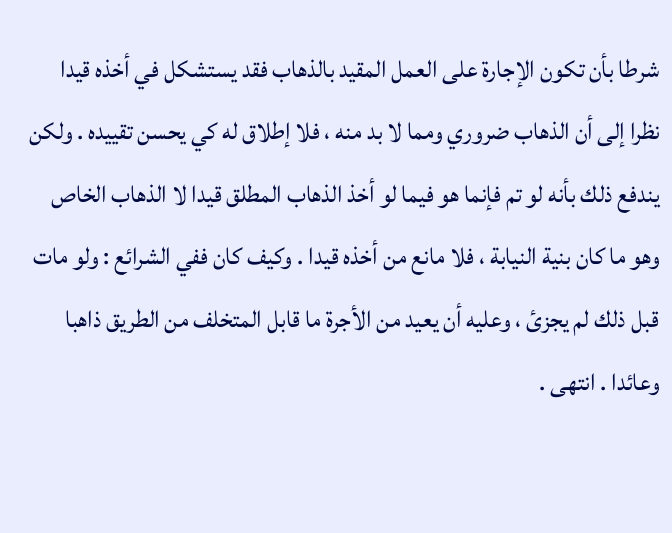شرطا بأن تكون الإجارة على العمل المقيد بالذهاب فقد يستشكل في أخذه قيدا نظرا إلى أن الذهاب ضروري ومما لا بد منه ، فلا إطلاق له كي يحسن تقييده . ولكن يندفع ذلك بأنه لو تم فإنما هو فيما لو أخذ الذهاب المطلق قيدا لا الذهاب الخاص وهو ما كان بنية النيابة ، فلا مانع من أخذه قيدا . وكيف كان ففي الشرائع : ولو مات قبل ذلك لم يجزئ ، وعليه أن يعيد من الأجرة ما قابل المتخلف من الطريق ذاهبا وعائدا . انتهى .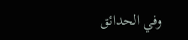وفي الحدائق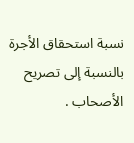نسبة استحقاق الأجرة بالنسبة إلى تصريح الأصحاب .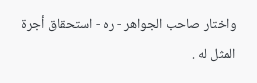واختار صاحب الجواهر - ره - استحقاق أجرة المثل له .